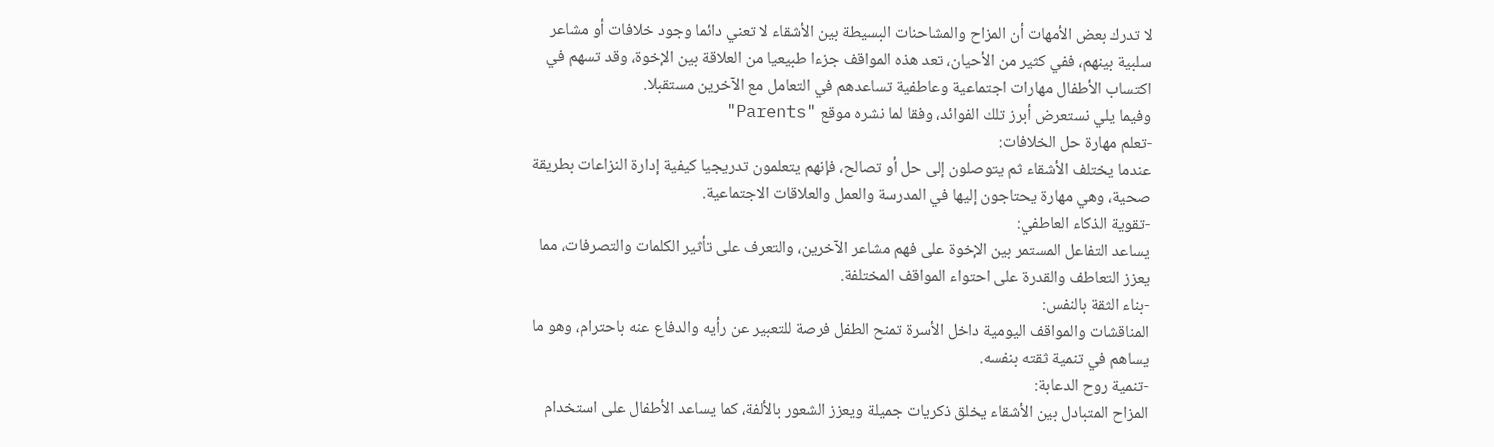لا تدرك بعض الأمهات أن المزاح والمشاحنات البسيطة بين الأشقاء لا تعني دائما وجود خلافات أو مشاعر سلبية بينهم، ففي كثير من الأحيان، تعد هذه المواقف جزءا طبيعيا من العلاقة بين الإخوة، وقد تسهم في اكتساب الأطفال مهارات اجتماعية وعاطفية تساعدهم في التعامل مع الآخرين مستقبلا.
وفيما يلي نستعرض أبرز تلك الفوائد، وفقا لما نشره موقع "Parents"
-تعلم مهارة حل الخلافات:
عندما يختلف الأشقاء ثم يتوصلون إلى حل أو تصالح، فإنهم يتعلمون تدريجيا كيفية إدارة النزاعات بطريقة صحية، وهي مهارة يحتاجون إليها في المدرسة والعمل والعلاقات الاجتماعية.
-تقوية الذكاء العاطفي:
يساعد التفاعل المستمر بين الإخوة على فهم مشاعر الآخرين، والتعرف على تأثير الكلمات والتصرفات، مما يعزز التعاطف والقدرة على احتواء المواقف المختلفة.
-بناء الثقة بالنفس:
المناقشات والمواقف اليومية داخل الأسرة تمنح الطفل فرصة للتعبير عن رأيه والدفاع عنه باحترام، وهو ما يساهم في تنمية ثقته بنفسه.
-تنمية روح الدعابة:
المزاح المتبادل بين الأشقاء يخلق ذكريات جميلة ويعزز الشعور بالألفة، كما يساعد الأطفال على استخدام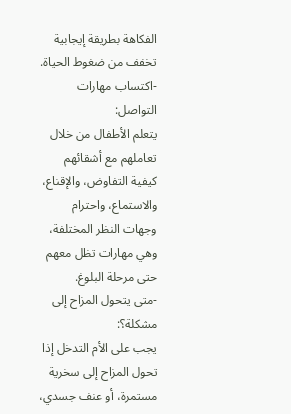الفكاهة بطريقة إيجابية تخفف من ضغوط الحياة.
-اكتساب مهارات التواصل:
يتعلم الأطفال من خلال تعاملهم مع أشقائهم كيفية التفاوض، والإقناع، والاستماع، واحترام وجهات النظر المختلفة، وهي مهارات تظل معهم حتى مرحلة البلوغ.
-متى يتحول المزاح إلى مشكلة؟:
يجب على الأم التدخل إذا تحول المزاح إلى سخرية مستمرة، أو عنف جسدي،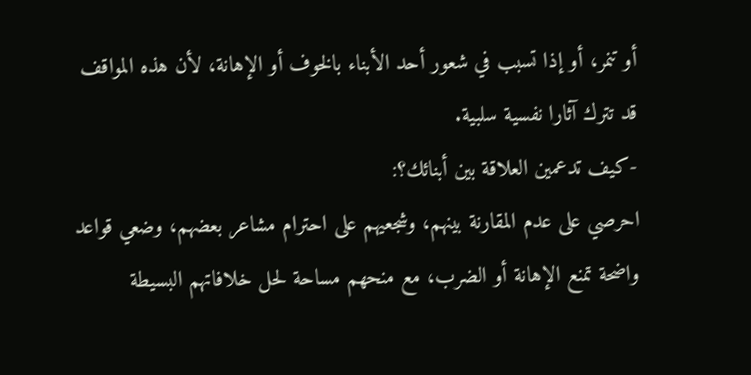أو تنمر، أو إذا تسبب في شعور أحد الأبناء بالخوف أو الإهانة، لأن هذه المواقف قد تترك آثارا نفسية سلبية.
-كيف تدعمين العلاقة بين أبنائك؟:
احرصي على عدم المقارنة بينهم، وشجعيهم على احترام مشاعر بعضهم، وضعي قواعد واضحة تمنع الإهانة أو الضرب، مع منحهم مساحة لحل خلافاتهم البسيطة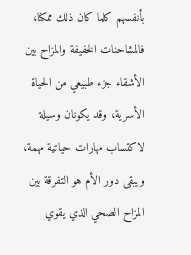بأنفسهم كلما كان ذلك ممكنا، فالمشاحنات الخفيفة والمزاح بين الأشقاء جزء طبيعي من الحياة الأسرية، وقد يكونان وسيلة لاكتساب مهارات حياتية مهمة، ويبقى دور الأم هو التفرقة بين المزاح الصحي الذي يقوي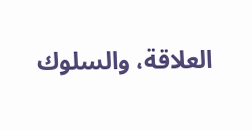العلاقة، والسلوك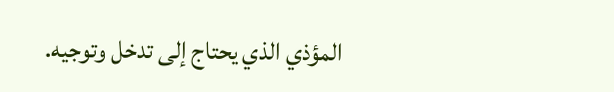المؤذي الذي يحتاج إلى تدخل وتوجيه.